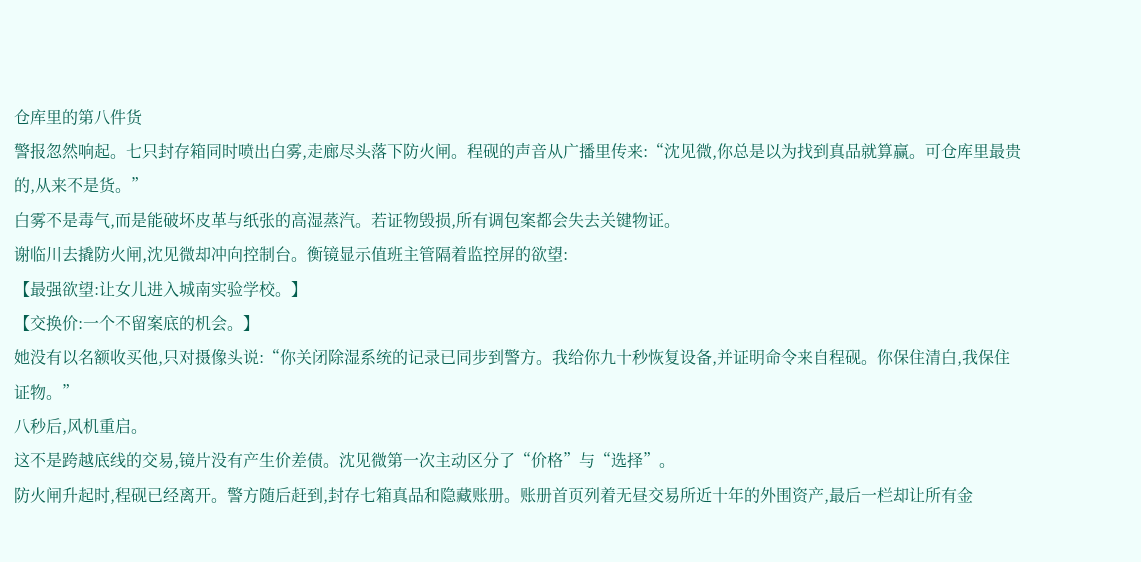仓库里的第八件货
警报忽然响起。七只封存箱同时喷出白雾,走廊尽头落下防火闸。程砚的声音从广播里传来:“沈见微,你总是以为找到真品就算赢。可仓库里最贵的,从来不是货。”
白雾不是毒气,而是能破坏皮革与纸张的高湿蒸汽。若证物毁损,所有调包案都会失去关键物证。
谢临川去撬防火闸,沈见微却冲向控制台。衡镜显示值班主管隔着监控屏的欲望:
【最强欲望:让女儿进入城南实验学校。】
【交换价:一个不留案底的机会。】
她没有以名额收买他,只对摄像头说:“你关闭除湿系统的记录已同步到警方。我给你九十秒恢复设备,并证明命令来自程砚。你保住清白,我保住证物。”
八秒后,风机重启。
这不是跨越底线的交易,镜片没有产生价差债。沈见微第一次主动区分了“价格”与“选择”。
防火闸升起时,程砚已经离开。警方随后赶到,封存七箱真品和隐藏账册。账册首页列着无昼交易所近十年的外围资产,最后一栏却让所有金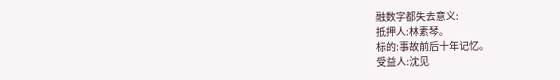融数字都失去意义:
抵押人:林素琴。
标的:事故前后十年记忆。
受益人:沈见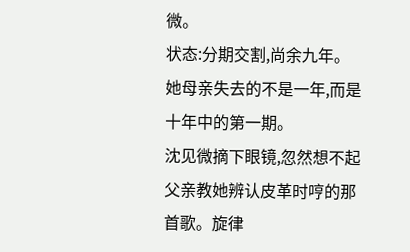微。
状态:分期交割,尚余九年。
她母亲失去的不是一年,而是十年中的第一期。
沈见微摘下眼镜,忽然想不起父亲教她辨认皮革时哼的那首歌。旋律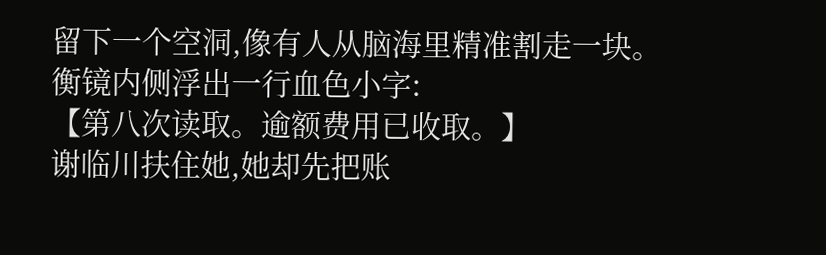留下一个空洞,像有人从脑海里精准割走一块。
衡镜内侧浮出一行血色小字:
【第八次读取。逾额费用已收取。】
谢临川扶住她,她却先把账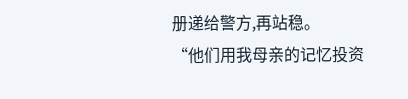册递给警方,再站稳。
“他们用我母亲的记忆投资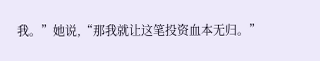我。”她说,“那我就让这笔投资血本无归。”